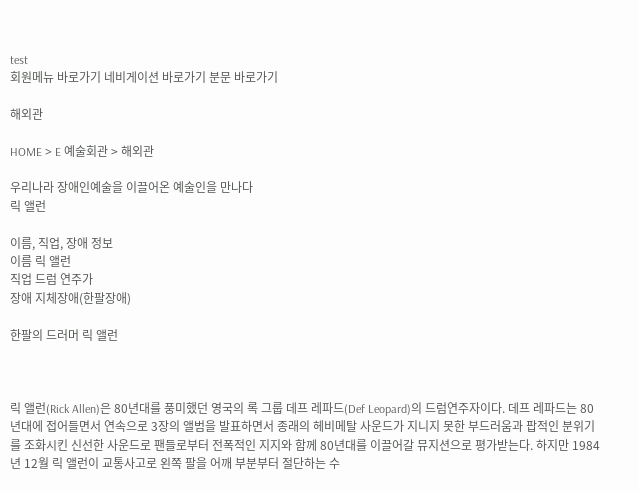test
회원메뉴 바로가기 네비게이션 바로가기 분문 바로가기

해외관

HOME > E 예술회관 > 해외관

우리나라 장애인예술을 이끌어온 예술인을 만나다
릭 앨런

이름, 직업, 장애 정보
이름 릭 앨런
직업 드럼 연주가
장애 지체장애(한팔장애)

한팔의 드러머 릭 앨런



릭 앨런(Rick Allen)은 80년대를 풍미했던 영국의 록 그룹 데프 레파드(Def Leopard)의 드럼연주자이다. 데프 레파드는 80년대에 접어들면서 연속으로 3장의 앨범을 발표하면서 종래의 헤비메탈 사운드가 지니지 못한 부드러움과 팝적인 분위기를 조화시킨 신선한 사운드로 팬들로부터 전폭적인 지지와 함께 80년대를 이끌어갈 뮤지션으로 평가받는다. 하지만 1984년 12월 릭 앨런이 교통사고로 왼쪽 팔을 어깨 부분부터 절단하는 수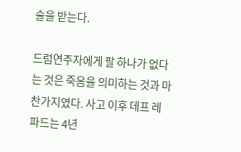술을 받는다.

드럼연주자에게 팔 하나가 없다는 것은 죽음을 의미하는 것과 마찬가지였다. 사고 이후 데프 레파드는 4년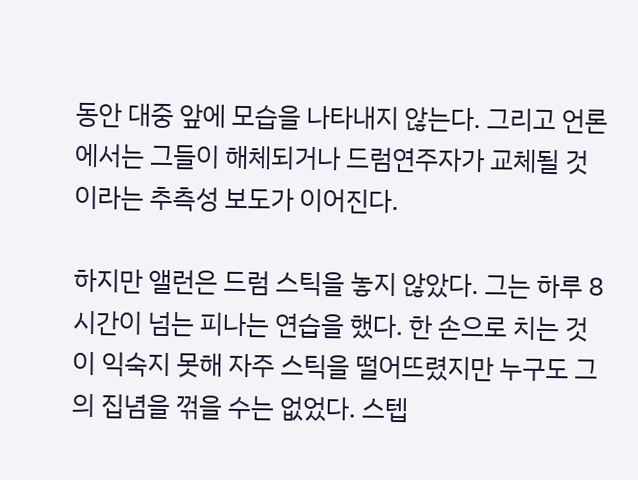동안 대중 앞에 모습을 나타내지 않는다. 그리고 언론에서는 그들이 해체되거나 드럼연주자가 교체될 것이라는 추측성 보도가 이어진다.

하지만 앨런은 드럼 스틱을 놓지 않았다. 그는 하루 8시간이 넘는 피나는 연습을 했다. 한 손으로 치는 것이 익숙지 못해 자주 스틱을 떨어뜨렸지만 누구도 그의 집념을 꺾을 수는 없었다. 스텝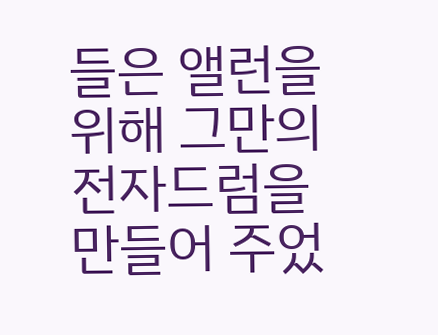들은 앨런을 위해 그만의 전자드럼을 만들어 주었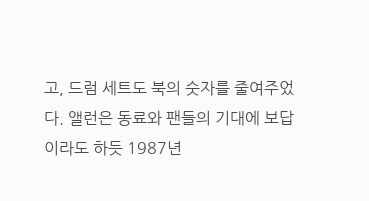고, 드럼 세트도 북의 숫자를 줄여주었다. 앨런은 동료와 팬들의 기대에 보답이라도 하듯 1987년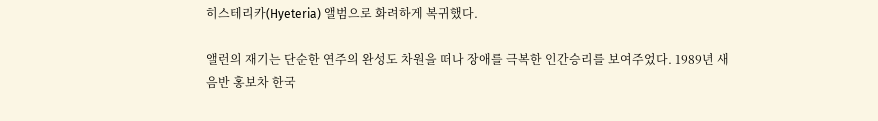히스테리카(Hyeteria) 앨범으로 화려하게 복귀했다.

앨런의 재기는 단순한 연주의 완성도 차원을 떠나 장애를 극복한 인간승리를 보여주었다. 1989년 새 음반 홍보차 한국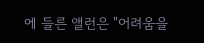에 들른 앨런은 "어려움을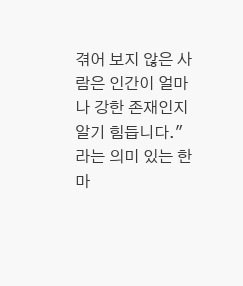겪어 보지 않은 사람은 인간이 얼마나 강한 존재인지 알기 힘듭니다."라는 의미 있는 한마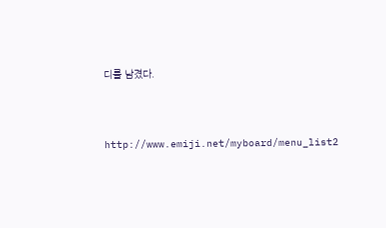디를 남겼다.




http://www.emiji.net/myboard/menu_list2